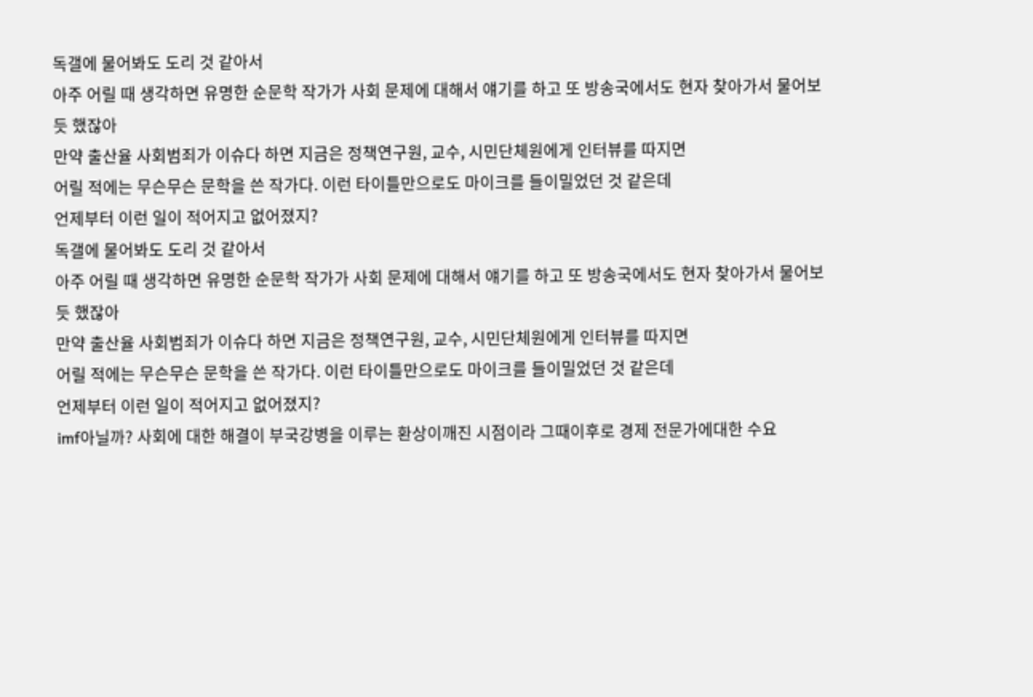독갤에 물어봐도 도리 것 같아서
아주 어릴 때 생각하면 유명한 순문학 작가가 사회 문제에 대해서 얘기를 하고 또 방송국에서도 현자 찾아가서 물어보듯 했잖아
만약 출산율 사회범죄가 이슈다 하면 지금은 정책연구원, 교수, 시민단체원에게 인터뷰를 따지면
어릴 적에는 무슨무슨 문학을 쓴 작가다. 이런 타이틀만으로도 마이크를 들이밀었던 것 같은데
언제부터 이런 일이 적어지고 없어졌지?
독갤에 물어봐도 도리 것 같아서
아주 어릴 때 생각하면 유명한 순문학 작가가 사회 문제에 대해서 얘기를 하고 또 방송국에서도 현자 찾아가서 물어보듯 했잖아
만약 출산율 사회범죄가 이슈다 하면 지금은 정책연구원, 교수, 시민단체원에게 인터뷰를 따지면
어릴 적에는 무슨무슨 문학을 쓴 작가다. 이런 타이틀만으로도 마이크를 들이밀었던 것 같은데
언제부터 이런 일이 적어지고 없어졌지?
imf아닐까? 사회에 대한 해결이 부국강병을 이루는 환상이깨진 시점이라 그때이후로 경제 전문가에대한 수요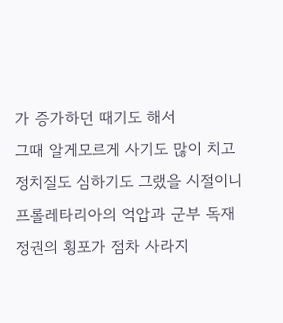가 증가하던 때기도 해서
그때 알게모르게 사기도 많이 치고 정치질도 심하기도 그랬을 시절이니
프롤레타리아의 억압과 군부 독재 정권의 횡포가 점차 사라지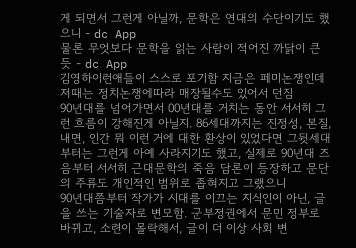게 되면서 그런게 아닐까, 문학은 연대의 수단이기도 했으니 - dc App
물론 무엇보다 문학을 읽는 사람이 적어진 까닭이 큰 듯 - dc App
김영하이런애들이 스스로 포기함 지금은 페미논쟁인데 저때는 정치논쟁에따라 매장될수도 있어서 던짐
90년대를 넘어가면서 00년대를 거치는 동안 서서히 그런 흐름이 강해진게 아닐지. 86세대까지는 진정성, 본질, 내면, 인간 뭐 이런 거에 대한 환상이 있었다면 그뒷세대부터는 그런게 아예 사라지기도 했고, 실제로 90년대 즈음부터 서서히 근대문학의 죽음 담론이 등장하고 문단의 주류도 개인적인 범위로 좁혀지고 그랬으니
90년대쯤부터 작가가 시대를 이끄는 지식인이 아닌, 글을 쓰는 기술자로 변모함. 군부정권에서 문민 정부로 바뀌고, 소련이 몰락해서, 글이 더 이상 사회 변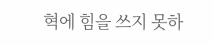혁에 힘을 쓰지 못하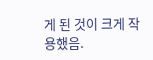게 된 것이 크게 작용했음.